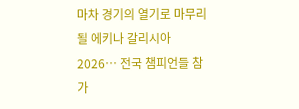마차 경기의 열기로 마무리될 에키나 갈리시아 2026… 전국 챔피언들 참가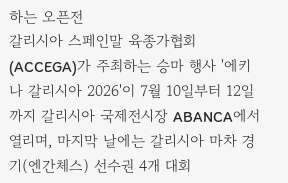하는 오픈전
갈리시아 스페인말 육종가협회(ACCEGA)가 주최하는 승마 행사 '에키나 갈리시아 2026'이 7월 10일부터 12일까지 갈리시아 국제전시장 ABANCA에서 열리며, 마지막 날에는 갈리시아 마차 경기(엔간체스) 선수권 4개 대회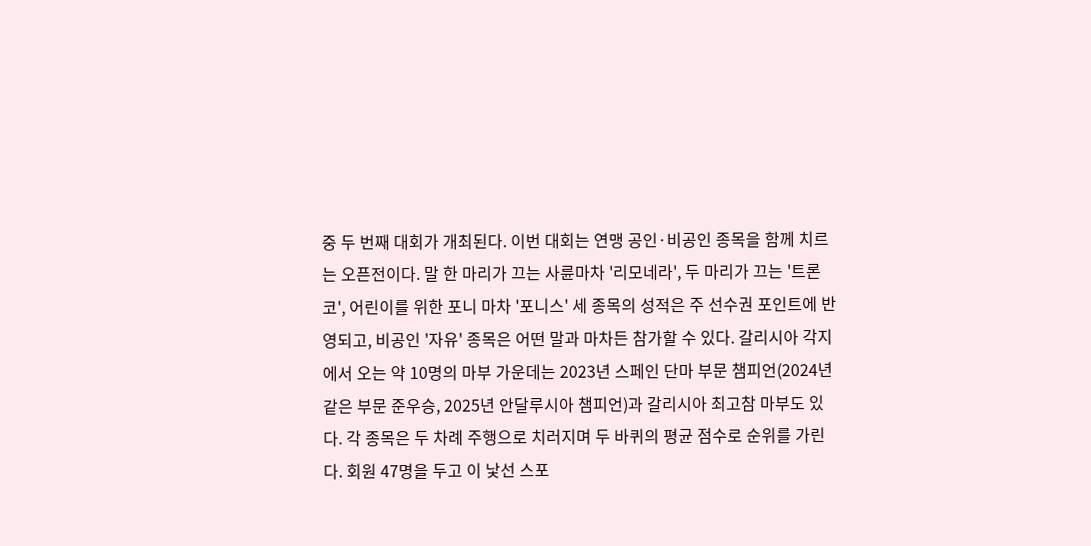중 두 번째 대회가 개최된다. 이번 대회는 연맹 공인·비공인 종목을 함께 치르는 오픈전이다. 말 한 마리가 끄는 사륜마차 '리모네라', 두 마리가 끄는 '트론코', 어린이를 위한 포니 마차 '포니스' 세 종목의 성적은 주 선수권 포인트에 반영되고, 비공인 '자유' 종목은 어떤 말과 마차든 참가할 수 있다. 갈리시아 각지에서 오는 약 10명의 마부 가운데는 2023년 스페인 단마 부문 챔피언(2024년 같은 부문 준우승, 2025년 안달루시아 챔피언)과 갈리시아 최고참 마부도 있다. 각 종목은 두 차례 주행으로 치러지며 두 바퀴의 평균 점수로 순위를 가린다. 회원 47명을 두고 이 낯선 스포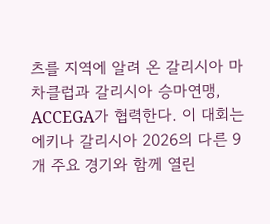츠를 지역에 알려 온 갈리시아 마차클럽과 갈리시아 승마연맹, ACCEGA가 협력한다. 이 대회는 에키나 갈리시아 2026의 다른 9개 주요 경기와 함께 열린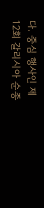다. 중심 행사인 제12회 갈리시아 순종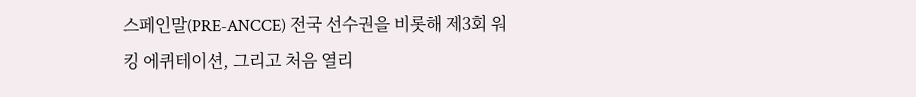스페인말(PRE-ANCCE) 전국 선수권을 비롯해 제3회 워킹 에퀴테이션, 그리고 처음 열리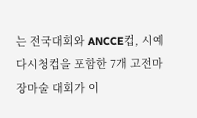는 전국대회와 ANCCE컵, 시예다시청컵을 포함한 7개 고전마장마술 대회가 이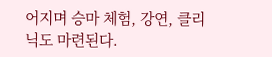어지며 승마 체험, 강연, 클리닉도 마련된다.